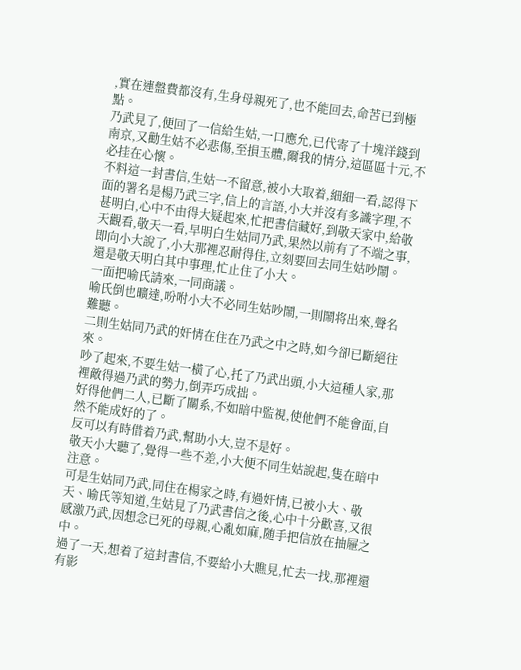,實在連盤費都沒有,生身母親死了,也不能回去,命苦已到極點。
乃武見了,便回了一信給生姑,一口應允,已代寄了十塊洋錢到南京,又勸生姑不必悲傷,至損玉體,爾我的情分,這區區十元,不必挂在心懷。
不料這一封書信,生姑一不留意,被小大取着,細細一看,認得下面的署名是楊乃武三字,信上的言語,小大并沒有多識字理,不甚明白,心中不由得大疑起來,忙把書信藏好,到敬天家中,給敬天觀看,敬天一看,早明白生姑同乃武,果然以前有了不端之事,即向小大說了,小大那裡忍耐得住,立刻要回去同生姑吵鬧。
還是敬天明白其中事理,忙止住了小大。
一面把喻氏請來,一同商議。
喻氏倒也曠達,吩咐小大不必同生姑吵鬧,一則鬧将出來,聲名難聽。
二則生姑同乃武的奸情在住在乃武之中之時,如今卻已斷絕往來。
吵了起來,不要生姑一橫了心,托了乃武出頭,小大這種人家,那裡敵得過乃武的勢力,倒弄巧成拙。
好得他們二人,已斷了關系,不如暗中監視,使他們不能會面,自然不能成好的了。
反可以有時借着乃武,幫助小大,豈不是好。
敬天小大聽了,覺得一些不差,小大便不同生姑說起,隻在暗中注意。
可是生姑同乃武,同住在楊家之時,有過奸情,已被小大、敬天、喻氏等知道,生姑見了乃武書信之後,心中十分歡喜,又很感激乃武,因想念已死的母親,心亂如麻,随手把信放在抽屜之中。
過了一天,想着了這封書信,不要給小大瞧見,忙去一找,那裡還有影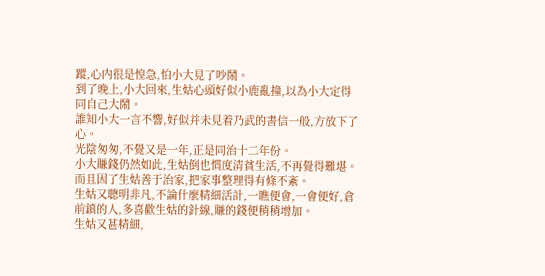蹤,心内很是惶急,怕小大見了吵鬧。
到了晚上,小大回來,生姑心頭好似小鹿亂撞,以為小大定得同自己大鬧。
誰知小大一言不響,好似并未見着乃武的書信一般,方放下了心。
光陰匆匆,不覺又是一年,正是同治十二年份。
小大賺錢仍然如此,生姑倒也慣度清貧生活,不再覺得難堪。
而且因了生姑善于治家,把家事整理得有條不紊。
生姑又聰明非凡,不論什麼精細活計,一瞧便會,一會便好,倉前鎮的人,多喜歡生姑的針線,賺的錢便稍稍增加。
生姑又甚精細,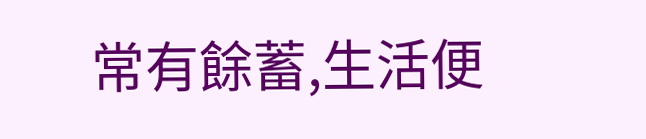常有餘蓄,生活便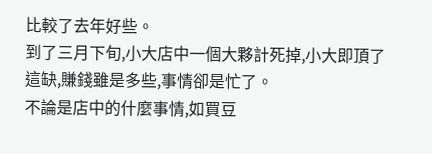比較了去年好些。
到了三月下旬,小大店中一個大夥計死掉,小大即頂了這缺,賺錢雖是多些,事情卻是忙了。
不論是店中的什麼事情,如買豆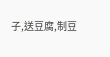子,送豆腐,制豆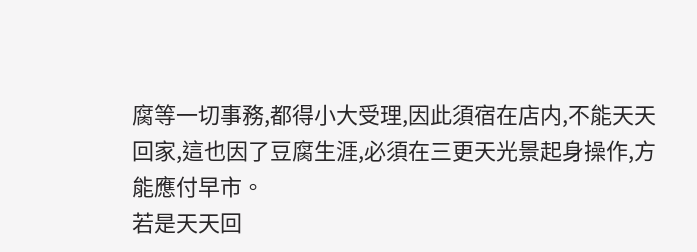腐等一切事務,都得小大受理,因此須宿在店内,不能天天回家,這也因了豆腐生涯,必須在三更天光景起身操作,方能應付早市。
若是天天回